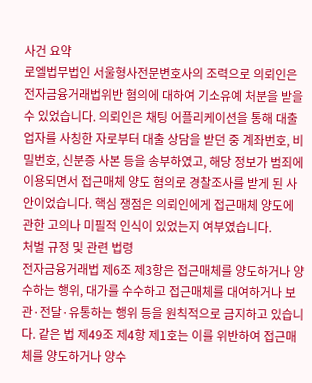사건 요약
로엘법무법인 서울형사전문변호사의 조력으로 의뢰인은 전자금융거래법위반 혐의에 대하여 기소유예 처분을 받을 수 있었습니다. 의뢰인은 채팅 어플리케이션을 통해 대출업자를 사칭한 자로부터 대출 상담을 받던 중 계좌번호, 비밀번호, 신분증 사본 등을 송부하였고, 해당 정보가 범죄에 이용되면서 접근매체 양도 혐의로 경찰조사를 받게 된 사안이었습니다. 핵심 쟁점은 의뢰인에게 접근매체 양도에 관한 고의나 미필적 인식이 있었는지 여부였습니다.
처벌 규정 및 관련 법령
전자금융거래법 제6조 제3항은 접근매체를 양도하거나 양수하는 행위, 대가를 수수하고 접근매체를 대여하거나 보관·전달·유통하는 행위 등을 원칙적으로 금지하고 있습니다. 같은 법 제49조 제4항 제1호는 이를 위반하여 접근매체를 양도하거나 양수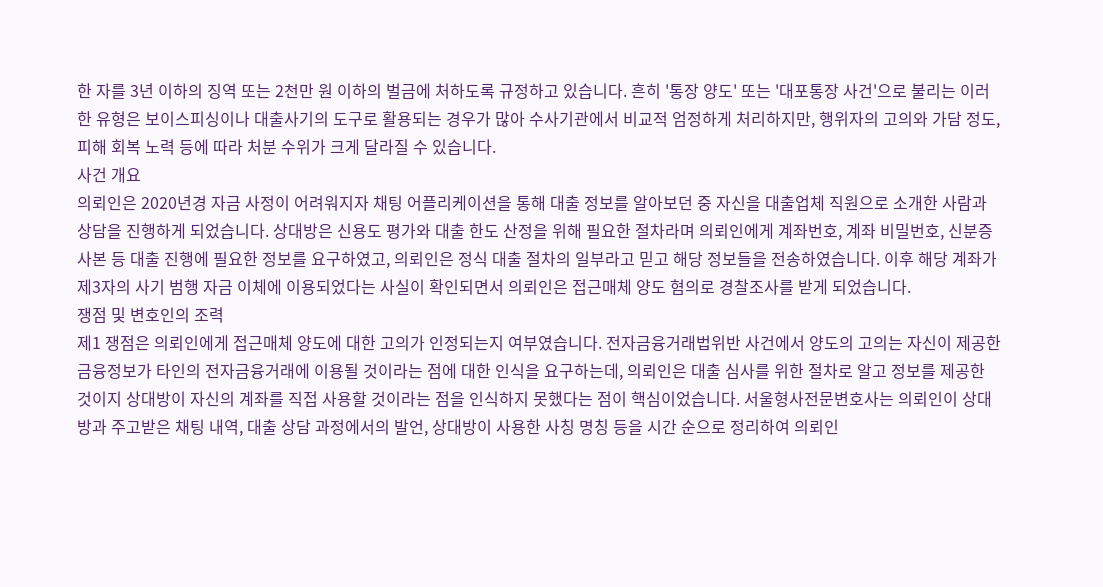한 자를 3년 이하의 징역 또는 2천만 원 이하의 벌금에 처하도록 규정하고 있습니다. 흔히 '통장 양도' 또는 '대포통장 사건'으로 불리는 이러한 유형은 보이스피싱이나 대출사기의 도구로 활용되는 경우가 많아 수사기관에서 비교적 엄정하게 처리하지만, 행위자의 고의와 가담 정도, 피해 회복 노력 등에 따라 처분 수위가 크게 달라질 수 있습니다.
사건 개요
의뢰인은 2020년경 자금 사정이 어려워지자 채팅 어플리케이션을 통해 대출 정보를 알아보던 중 자신을 대출업체 직원으로 소개한 사람과 상담을 진행하게 되었습니다. 상대방은 신용도 평가와 대출 한도 산정을 위해 필요한 절차라며 의뢰인에게 계좌번호, 계좌 비밀번호, 신분증 사본 등 대출 진행에 필요한 정보를 요구하였고, 의뢰인은 정식 대출 절차의 일부라고 믿고 해당 정보들을 전송하였습니다. 이후 해당 계좌가 제3자의 사기 범행 자금 이체에 이용되었다는 사실이 확인되면서 의뢰인은 접근매체 양도 혐의로 경찰조사를 받게 되었습니다.
쟁점 및 변호인의 조력
제1 쟁점은 의뢰인에게 접근매체 양도에 대한 고의가 인정되는지 여부였습니다. 전자금융거래법위반 사건에서 양도의 고의는 자신이 제공한 금융정보가 타인의 전자금융거래에 이용될 것이라는 점에 대한 인식을 요구하는데, 의뢰인은 대출 심사를 위한 절차로 알고 정보를 제공한 것이지 상대방이 자신의 계좌를 직접 사용할 것이라는 점을 인식하지 못했다는 점이 핵심이었습니다. 서울형사전문변호사는 의뢰인이 상대방과 주고받은 채팅 내역, 대출 상담 과정에서의 발언, 상대방이 사용한 사칭 명칭 등을 시간 순으로 정리하여 의뢰인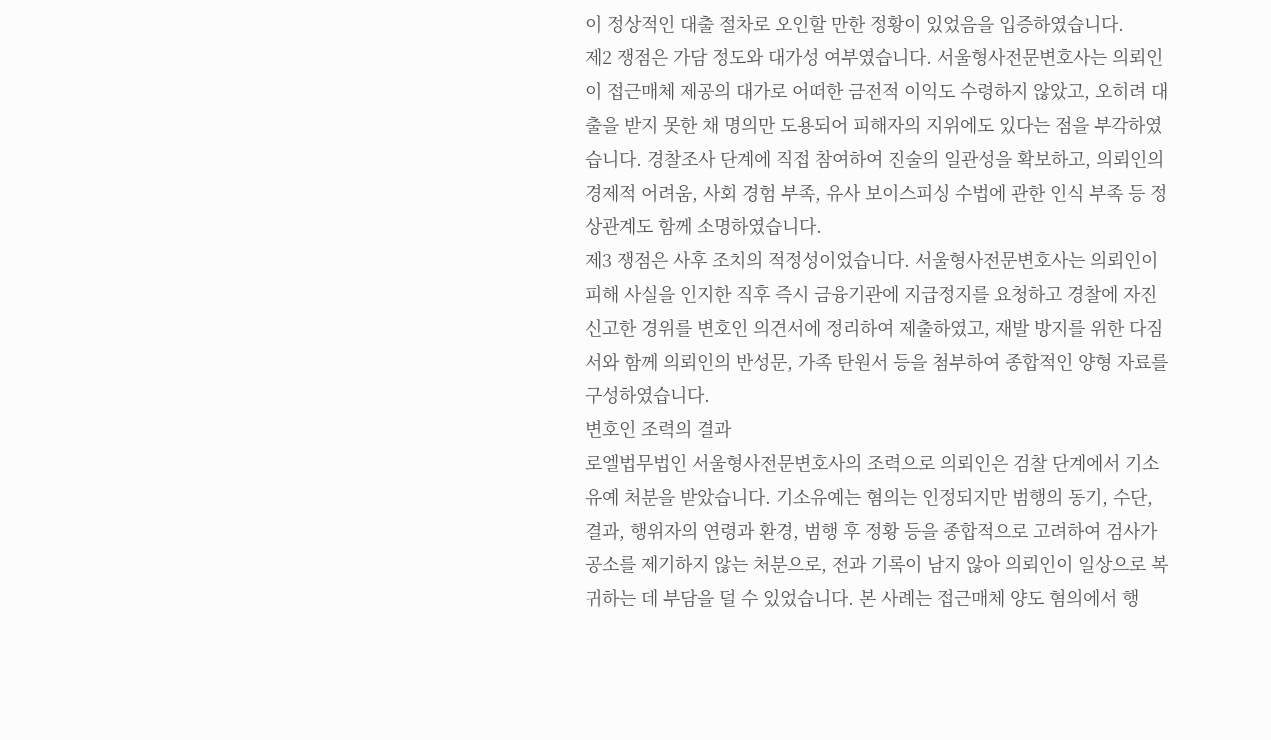이 정상적인 대출 절차로 오인할 만한 정황이 있었음을 입증하였습니다.
제2 쟁점은 가담 정도와 대가성 여부였습니다. 서울형사전문변호사는 의뢰인이 접근매체 제공의 대가로 어떠한 금전적 이익도 수령하지 않았고, 오히려 대출을 받지 못한 채 명의만 도용되어 피해자의 지위에도 있다는 점을 부각하였습니다. 경찰조사 단계에 직접 참여하여 진술의 일관성을 확보하고, 의뢰인의 경제적 어려움, 사회 경험 부족, 유사 보이스피싱 수법에 관한 인식 부족 등 정상관계도 함께 소명하였습니다.
제3 쟁점은 사후 조치의 적정성이었습니다. 서울형사전문변호사는 의뢰인이 피해 사실을 인지한 직후 즉시 금융기관에 지급정지를 요청하고 경찰에 자진 신고한 경위를 변호인 의견서에 정리하여 제출하였고, 재발 방지를 위한 다짐서와 함께 의뢰인의 반성문, 가족 탄원서 등을 첨부하여 종합적인 양형 자료를 구성하였습니다.
변호인 조력의 결과
로엘법무법인 서울형사전문변호사의 조력으로 의뢰인은 검찰 단계에서 기소유예 처분을 받았습니다. 기소유예는 혐의는 인정되지만 범행의 동기, 수단, 결과, 행위자의 연령과 환경, 범행 후 정황 등을 종합적으로 고려하여 검사가 공소를 제기하지 않는 처분으로, 전과 기록이 남지 않아 의뢰인이 일상으로 복귀하는 데 부담을 덜 수 있었습니다. 본 사례는 접근매체 양도 혐의에서 행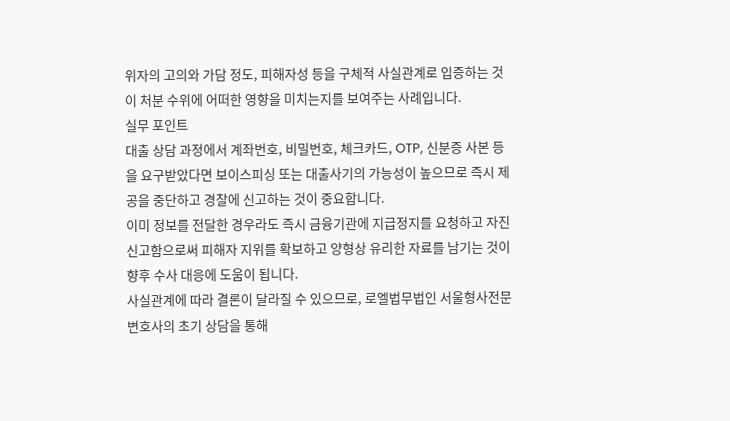위자의 고의와 가담 정도, 피해자성 등을 구체적 사실관계로 입증하는 것이 처분 수위에 어떠한 영향을 미치는지를 보여주는 사례입니다.
실무 포인트
대출 상담 과정에서 계좌번호, 비밀번호, 체크카드, OTP, 신분증 사본 등을 요구받았다면 보이스피싱 또는 대출사기의 가능성이 높으므로 즉시 제공을 중단하고 경찰에 신고하는 것이 중요합니다.
이미 정보를 전달한 경우라도 즉시 금융기관에 지급정지를 요청하고 자진 신고함으로써 피해자 지위를 확보하고 양형상 유리한 자료를 남기는 것이 향후 수사 대응에 도움이 됩니다.
사실관계에 따라 결론이 달라질 수 있으므로, 로엘법무법인 서울형사전문변호사의 초기 상담을 통해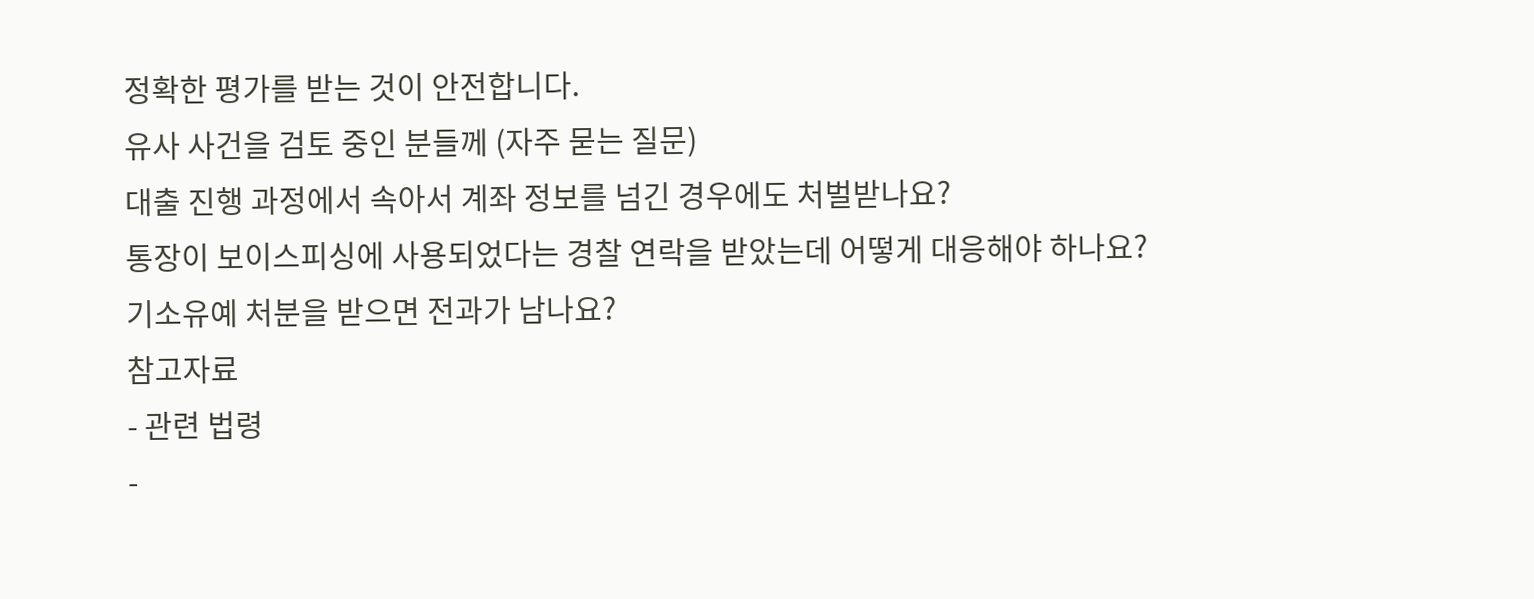정확한 평가를 받는 것이 안전합니다.
유사 사건을 검토 중인 분들께 (자주 묻는 질문)
대출 진행 과정에서 속아서 계좌 정보를 넘긴 경우에도 처벌받나요?
통장이 보이스피싱에 사용되었다는 경찰 연락을 받았는데 어떻게 대응해야 하나요?
기소유예 처분을 받으면 전과가 남나요?
참고자료
- 관련 법령
-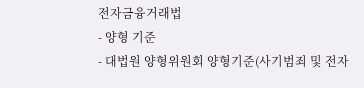전자금융거래법
- 양형 기준
- 대법원 양형위원회 양형기준(사기범죄 및 전자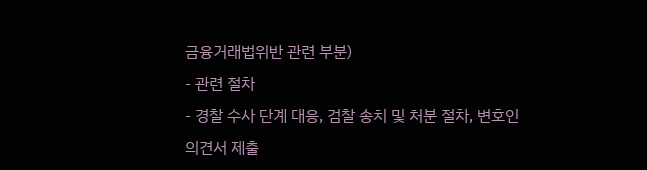금융거래법위반 관련 부분)
- 관련 절차
- 경찰 수사 단계 대응, 검찰 송치 및 처분 절차, 변호인 의견서 제출